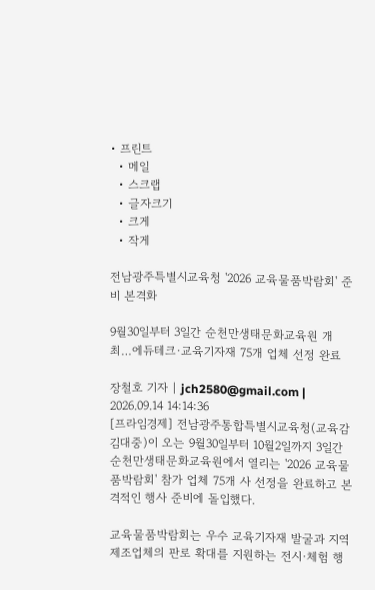• 프린트
  • 메일
  • 스크랩
  • 글자크기
  • 크게
  • 작게

전남광주특별시교육청 '2026 교육물품박람회' 준비 본격화

9월30일부터 3일간 순천만생태문화교육원 개최…에듀테크·교육기자재 75개 업체 선정 완료

장철호 기자 | jch2580@gmail.com | 2026.09.14 14:14:36
[프라임경제] 전남광주통합특별시교육청(교육감 김대중)이 오는 9월30일부터 10월2일까지 3일간 순천만생태문화교육원에서 열리는 '2026 교육물품박람회' 참가 업체 75개 사 선정을 완료하고 본격적인 행사 준비에 돌입했다.

교육물품박람회는 우수 교육기자재 발굴과 지역 제조업체의 판로 확대를 지원하는 전시·체험 행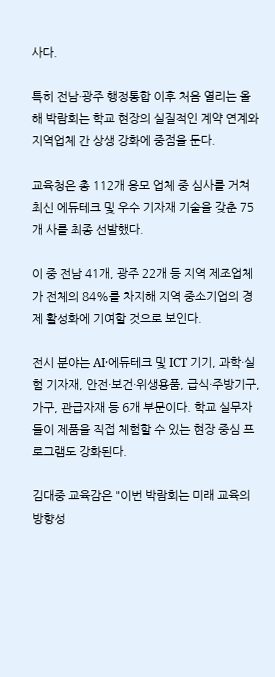사다.

특히 전남·광주 행정통합 이후 처음 열리는 올해 박람회는 학교 현장의 실질적인 계약 연계와 지역업체 간 상생 강화에 중점을 둔다.

교육청은 총 112개 응모 업체 중 심사를 거쳐 최신 에듀테크 및 우수 기자재 기술을 갖춘 75개 사를 최종 선발했다.

이 중 전남 41개, 광주 22개 등 지역 제조업체가 전체의 84%를 차지해 지역 중소기업의 경제 활성화에 기여할 것으로 보인다.

전시 분야는 AI·에듀테크 및 ICT 기기, 과학·실험 기자재, 안전·보건·위생용품, 급식·주방기구, 가구, 관급자재 등 6개 부문이다. 학교 실무자들이 제품을 직접 체험할 수 있는 현장 중심 프로그램도 강화된다.

김대중 교육감은 "이번 박람회는 미래 교육의 방향성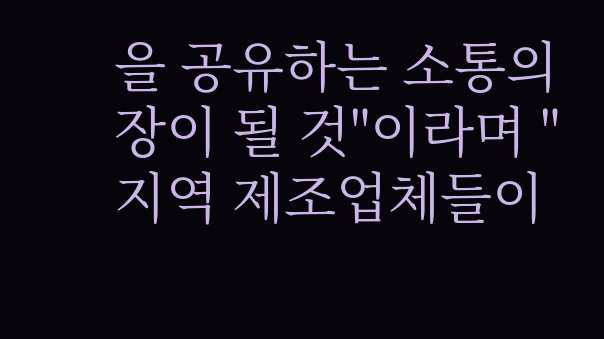을 공유하는 소통의 장이 될 것"이라며 "지역 제조업체들이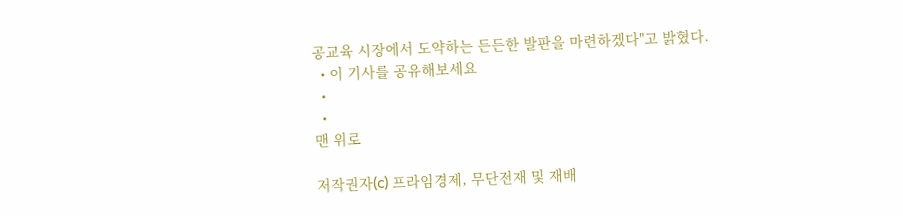공교육 시장에서 도약하는 든든한 발판을 마련하겠다"고 밝혔다.
  • 이 기사를 공유해보세요
  •
  •
맨 위로

저작권자(c) 프라임경제, 무단전재 및 재배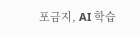포금지, AI 학습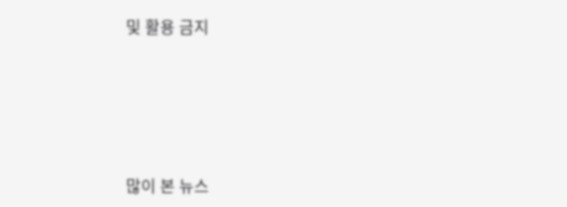및 활용 금지






많이 본 뉴스